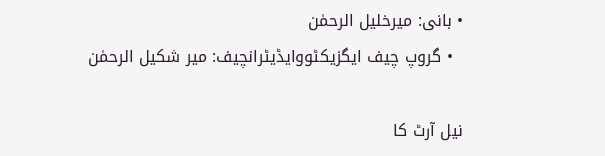• بانی: میرخلیل الرحمٰن
  • گروپ چیف ایگزیکٹووایڈیٹرانچیف: میر شکیل الرحمٰن

نیل آرٹ کا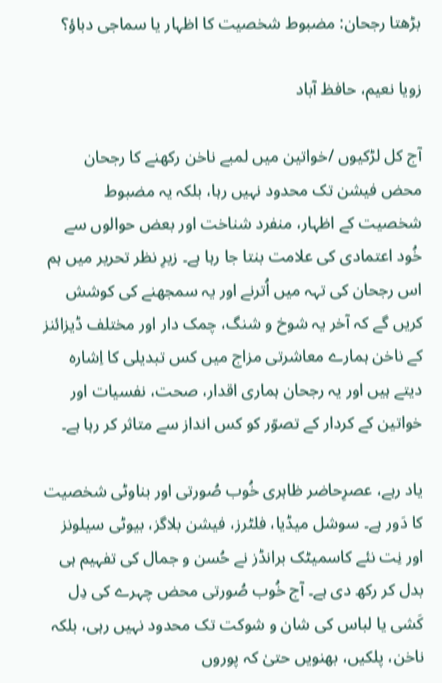بڑھتا رجحان: مضبوط شخصیت کا اظہار یا سماجی دباؤ؟

زویا نعیم، حافظ آباد

آج کل لڑکیوں /خواتین میں لمبے ناخن رکھنے کا رجحان محض فیشن تک محدود نہیں رہا، بلکہ یہ مضبوط شخصیت کے اظہار، منفرد شناخت اور بعض حوالوں سے خُود اعتمادی کی علامت بنتا جا رہا ہے۔ زیرِ نظر تحریر میں ہم اس رجحان کی تہہ میں اُترنے اور یہ سمجھنے کی کوشش کریں گے کہ آخر یہ شوخ و شنگ، چمک دار اور مختلف ڈیزائنز کے ناخن ہمارے معاشرتی مزاج میں کس تبدیلی کا اِشارہ دیتے ہیں اور یہ رجحان ہماری اقدار، صحت، نفسیات اور خواتین کے کردار کے تصوّر کو کس انداز سے متاثر کر رہا ہے۔

یاد رہے، عصرِحاضر ظاہری خُوب صُورتی اور بناوٹی شخصیت کا دَور ہے۔ سوشل میڈیا، فلٹرز، فیشن بلاگز، بیوٹی سیلونز اور نِت نئے کاسمیٹک برانڈز نے حُسن و جمال کی تفہیم ہی بدل کر رکھ دی ہے۔ آج خُوب صُورتی محض چہرے کی دِل کَشی یا لباس کی شان و شوکت تک محدود نہیں رہی، بلکہ ناخن، پلکیں، بھنویں حتیٰ کہ پوروں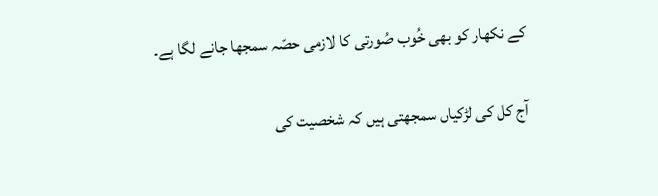کے نکھار کو بھی خُوب صُورتی کا لازمی حصّہ سمجھا جانے لگا ہے۔

آج کل کی لڑکیاں سمجھتی ہیں کہ شخصیت کی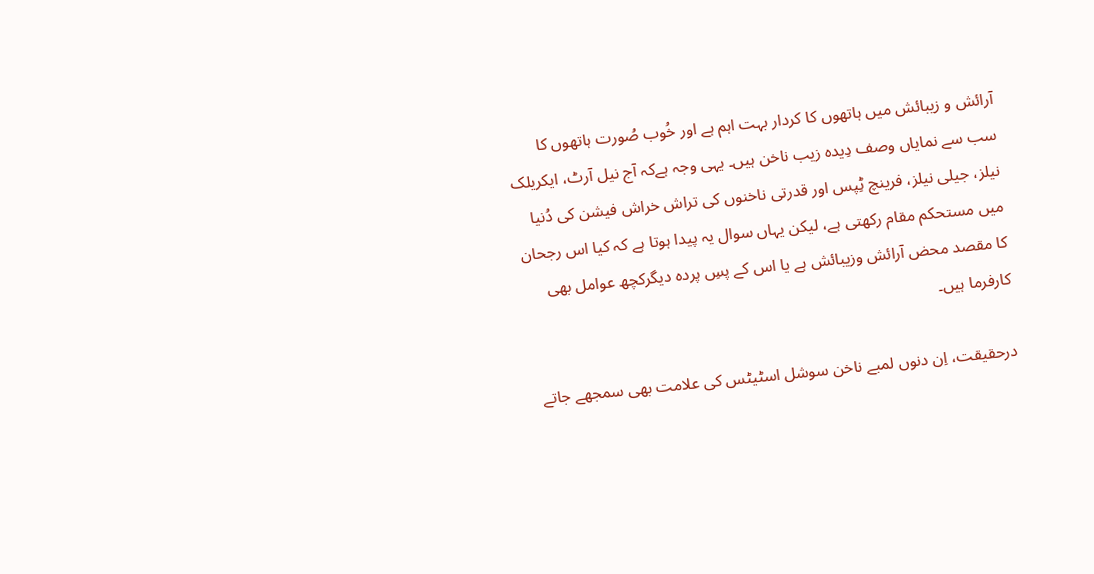آرائش و زیبائش میں ہاتھوں کا کردار بہت اہم ہے اور خُوب صُورت ہاتھوں کا سب سے نمایاں وصف دِیدہ زیب ناخن ہیں۔ یہی وجہ ہےکہ آج نیل آرٹ، ایکریلک نیلز، جیلی نیلز، فرینچ ٹِپس اور قدرتی ناخنوں کی تراش خراش فیشن کی دُنیا میں مستحکم مقام رکھتی ہے، لیکن یہاں سوال یہ پیدا ہوتا ہے کہ کیا اس رجحان کا مقصد محض آرائش وزیبائش ہے یا اس کے پسِ پردہ دیگرکچھ عوامل بھی کارفرما ہیں۔

درحقیقت، اِن دنوں لمبے ناخن سوشل اسٹیٹس کی علامت بھی سمجھے جاتے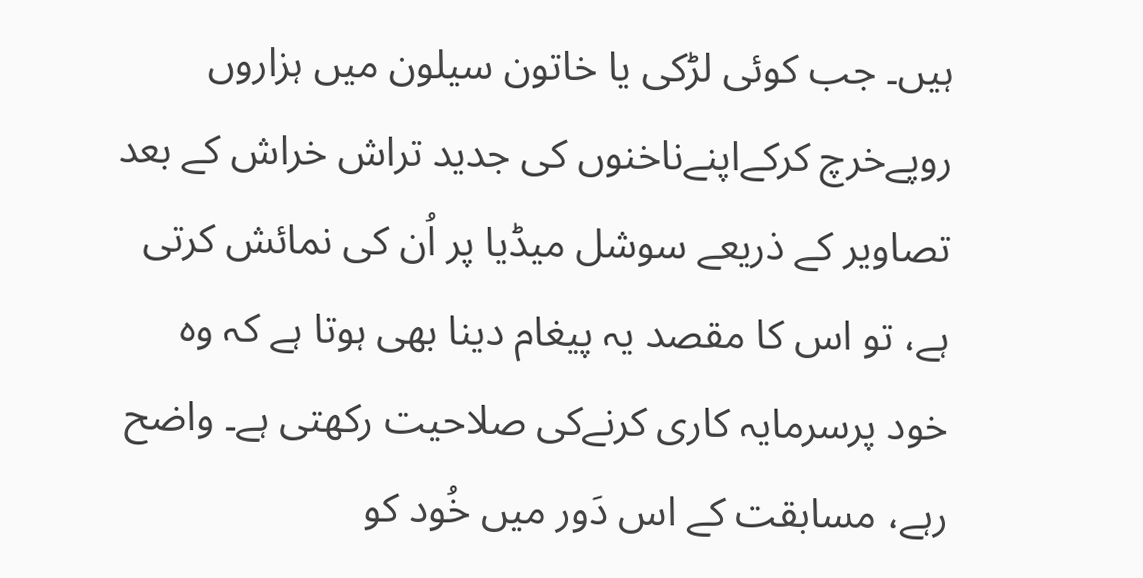ہیں۔ جب کوئی لڑکی یا خاتون سیلون میں ہزاروں روپےخرچ کرکےاپنےناخنوں کی جدید تراش خراش کے بعد تصاویر کے ذریعے سوشل میڈیا پر اُن کی نمائش کرتی ہے، تو اس کا مقصد یہ پیغام دینا بھی ہوتا ہے کہ وہ خود پرسرمایہ کاری کرنےکی صلاحیت رکھتی ہے۔ واضح رہے، مسابقت کے اس دَور میں خُود کو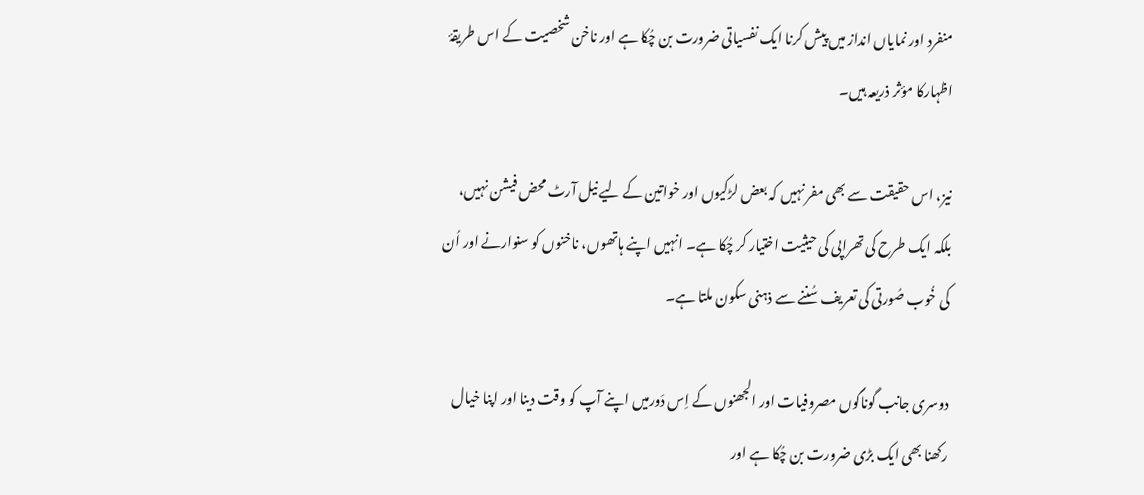منفرد اور نمایاں انداز میں پیش کرنا ایک نفسیاتی ضرورت بن چُکا ہے اور ناخن شخصیت کے اس طریقۂ اظہارکا مؤثر ذریعہ ہیں۔

نیز، اس حقیقت سے بھی مفر نہیں کہ بعض لڑکیوں اور خواتین کے لیے نیل آرٹ محض فیشن نہیں، بلکہ ایک طرح کی تھراپی کی حیثیت اختیار کر چُکا ہے۔ انہیں اپنے ہاتھوں، ناخنوں کو سنوارنے اور اُن کی خُوب صُورتی کی تعریف سُننے سے ذہنی سکون ملتا ہے۔

دوسری جانب گوناگوں مصروفیات اور الجھنوں کے اِس دَورمیں اپنے آپ کو وقت دینا اور اپنا خیال رکھنا بھی ایک بڑی ضرورت بن چُکا ہے اور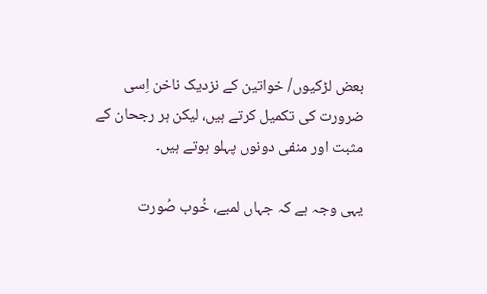بعض لڑکیوں/ خواتین کے نزدیک ناخن اِسی ضرورت کی تکمیل کرتے ہیں، لیکن ہر رجحان کے مثبت اور منفی دونوں پہلو ہوتے ہیں۔

یہی وجہ ہے کہ جہاں لمبے، خُوب صُورت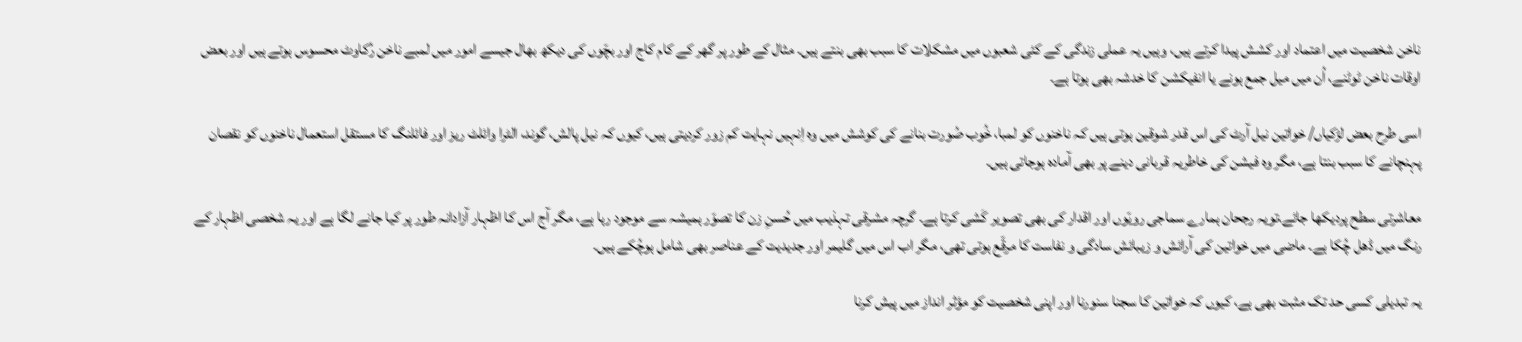ناخن شخصیت میں اعتماد اور کشش پیدا کرتے ہیں، وہیں یہ عملی زندگی کے کئی شعبوں میں مشکلات کا سبب بھی بنتے ہیں۔ مثال کے طور پر گھر کے کام کاج اور بچّوں کی دیکھ بھال جیسے امور میں لمبے ناخن رُکاوٹ محسوس ہوتے ہیں اور بعض اوقات ناخن ٹوٹنے، اُن میں میل جمع ہونے یا انفیکشن کا خدشہ بھی ہوتا ہے۔

اسی طرح بعض لڑکیاں/ خواتین نیل آرٹ کی اس قدر شوقین ہوتی ہیں کہ ناخنوں کو لمبا، خُوب صُورت بنانے کی کوشش میں وہ اِنہیں نہایت کم زور کردیتی ہیں، کیوں کہ نیل پالش، گوند، الٹرا وائلٹ ریز اور فائلنگ کا مستقل استعمال ناخنوں کو نقصان پہنچانے کا سبب بنتا ہے، مگر وہ فیشن کی خاطریہ قربانی دینے پر بھی آمادہ ہوجاتی ہیں۔

معاشرتی سطح پردیکھا جائے،تویہ رجحان ہمارے سماجی رویّوں اور اقدار کی بھی تصویر کَشی کرتا ہے۔ گرچہ مشرقی تہذیب میں حُسنِ زن کا تصوّر ہمیشہ سے موجود رہا ہے، مگر آج اس کا اظہار آزادانہ طور پر کیا جانے لگا ہے اور یہ شخصی اظہار کے رنگ میں ڈھل چُکا ہے۔ ماضی میں خواتین کی آرائش و زیبائش سادگی و نفاست کا مرقّع ہوتی تھی، مگر اب اس میں گلیمر اور جدیدیت کے عناصر بھی شامل ہوچُکے ہیں۔

یہ تبدیلی کسی حد تک مثبت بھی ہے، کیوں کہ خواتین کا سجنا سنورنا اور اپنی شخصیت کو مؤثر انداز میں پیش کرنا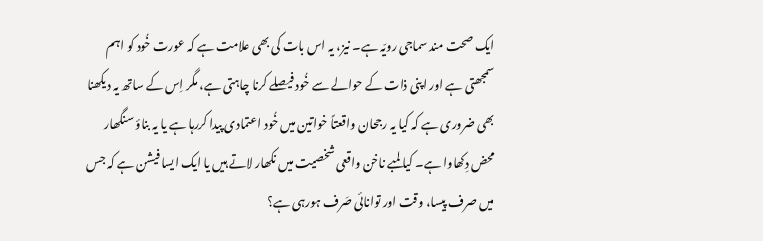ایک صحت مند سماجی رویّہ ہے۔ نیز، یہ اس بات کی بھی علامت ہے کہ عورت خُود کو اہم سمجھتی ہے اور اپنی ذات کے حوالے سے خُود فیصلے کرنا چاہتی ہے، مگر اِس کے ساتھ یہ دیکھنا بھی ضروری ہے کہ کیا یہ رجحان واقعتاً خواتین میں خُود اعتمادی پیدا کررہا ہے یا یہ بناؤ سنگھار محض دِکھاوا ہے۔ کیا لمبے ناخن واقعی شخصیت میں نکھار لاتے ہیں یا ایک ایسا فیشن ہے کہ جس میں صرف پیسا، وقت اور توانائی صَرف ہورہی ہے؟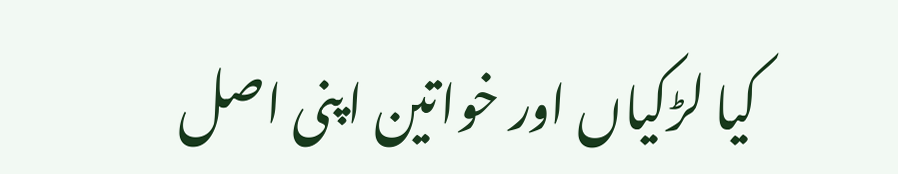کیا لڑکیاں اور خواتین اپنی اصل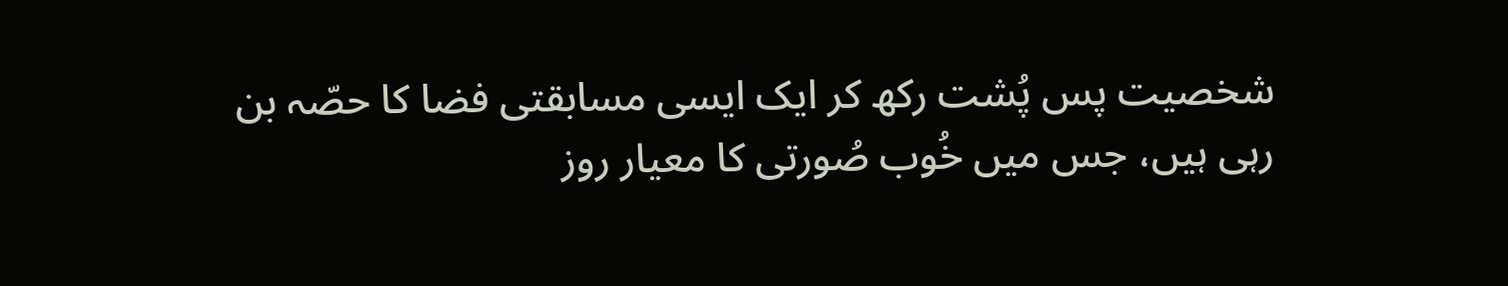شخصیت پس پُشت رکھ کر ایک ایسی مسابقتی فضا کا حصّہ بن رہی ہیں، جس میں خُوب صُورتی کا معیار روز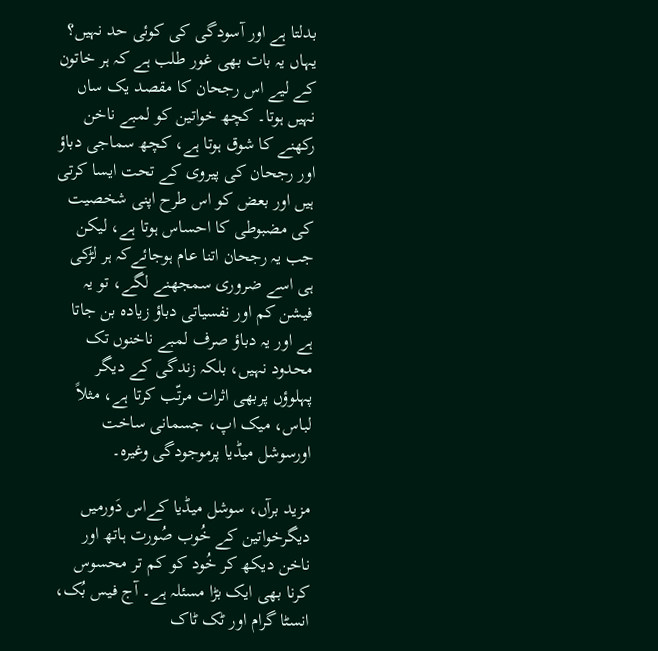بدلتا ہے اور آسودگی کی کوئی حد نہیں؟ یہاں یہ بات بھی غور طلب ہے کہ ہر خاتون کے لیے اس رجحان کا مقصد یک ساں نہیں ہوتا۔ کچھ خواتین کو لمبے ناخن رکھنے کا شوق ہوتا ہے، کچھ سماجی دباؤ اور رجحان کی پیروی کے تحت ایسا کرتی ہیں اور بعض کو اس طرح اپنی شخصیت کی مضبوطی کا احساس ہوتا ہے، لیکن جب یہ رجحان اتنا عام ہوجائےکہ ہر لڑکی ہی اسے ضروری سمجھنے لگے، تو یہ فیشن کم اور نفسیاتی دباؤ زیادہ بن جاتا ہے اور یہ دباؤ صرف لمبے ناخنوں تک محدود نہیں، بلکہ زندگی کے دیگر پہلوؤں پربھی اثرات مرتّب کرتا ہے، مثلاً لباس، میک اپ، جسمانی ساخت اورسوشل میڈیا پرموجودگی وغیرہ۔

مزید برآں، سوشل میڈیا کےاس دَورمیں دیگرخواتین کے خُوب صُورت ہاتھ اور ناخن دیکھ کر خُود کو کم تر محسوس کرنا بھی ایک بڑا مسئلہ ہے۔ آج فیس بُک، انسٹا گرام اور ٹک ٹاک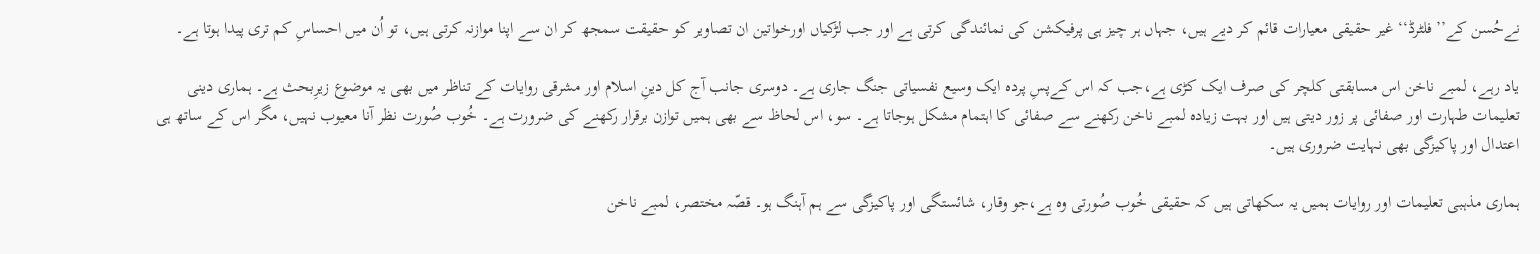نےحُسن کے’’فلٹرڈ‘‘ غیر حقیقی معیارات قائم کر دیے ہیں، جہاں ہر چیز ہی پرفیکشن کی نمائندگی کرتی ہے اور جب لڑکیاں اورخواتین ان تصاویر کو حقیقت سمجھ کر ان سے اپنا موازنہ کرتی ہیں، تو اُن میں احساسِ کم تری پیدا ہوتا ہے۔

یاد رہے، لمبے ناخن اس مسابقتی کلچر کی صرف ایک کڑی ہے،جب کہ اس کےپسِ پردہ ایک وسیع نفسیاتی جنگ جاری ہے۔ دوسری جانب آج کل دینِ اسلام اور مشرقی روایات کے تناظر میں بھی یہ موضوع زیرِبحث ہے۔ ہماری دینی تعلیمات طہارت اور صفائی پر زور دیتی ہیں اور بہت زیادہ لمبے ناخن رکھنے سے صفائی کا اہتمام مشکل ہوجاتا ہے۔ سو، اس لحاظ سے بھی ہمیں توازن برقرار رکھنے کی ضرورت ہے۔ خُوب صُورت نظر آنا معیوب نہیں، مگر اس کے ساتھ ہی اعتدال اور پاکیزگی بھی نہایت ضروری ہیں۔

ہماری مذہبی تعلیمات اور روایات ہمیں یہ سکھاتی ہیں کہ حقیقی خُوب صُورتی وہ ہے،جو وقار، شائستگی اور پاکیزگی سے ہم آہنگ ہو۔ قصّہ مختصر، لمبے ناخن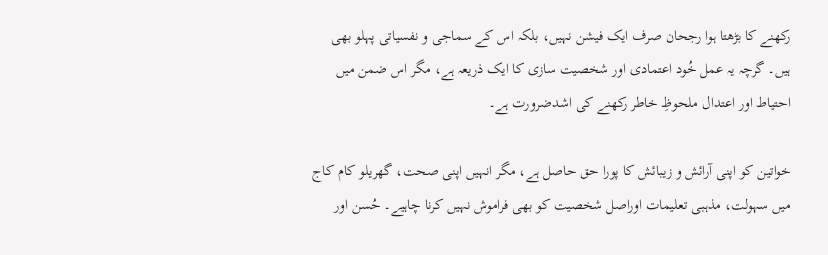رکھنے کا بڑھتا ہوا رجحان صرف ایک فیشن نہیں، بلکہ اس کے سماجی و نفسیاتی پہلو بھی ہیں۔ گرچہ یہ عمل خُود اعتمادی اور شخصیت سازی کا ایک ذریعہ ہے، مگر اس ضمن میں احتیاط اور اعتدال ملحوظِ خاطر رکھنے کی اشدضرورت ہے۔

خواتین کو اپنی آرائش و زیبائش کا پورا حق حاصل ہے، مگر انہیں اپنی صحت، گھریلو کام کاج میں سہولت، مذہبی تعلیمات اوراصل شخصیت کو بھی فراموش نہیں کرنا چاہیے۔ حُسن اور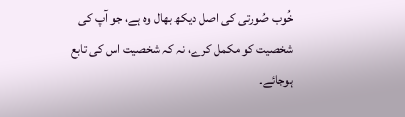خُوب صُورتی کی اصل دیکھ بھال وہ ہے، جو آپ کی شخصیت کو مکمل کرے، نہ کہ شخصیت اس کی تابع ہوجائے۔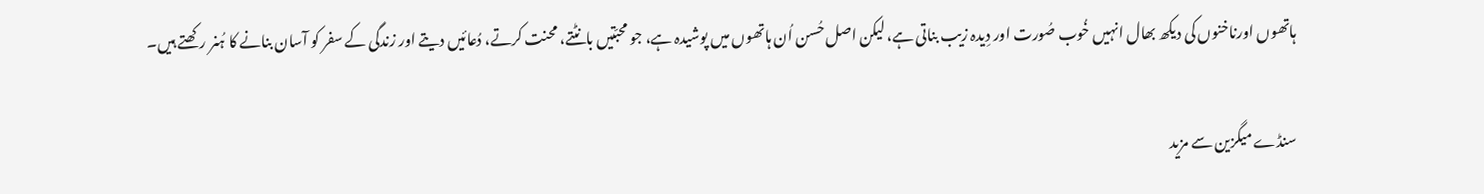ہاتھوں اورناخنوں کی دیکھ بھال انہیں خُوب صُورت اور دِیدہ زیب بناتی ہے، لیکن اصل حُسن اُن ہاتھوں میں پوشیدہ ہے، جو محبّتیں بانٹتے، محنت کرتے، دُعائیں دیتے اور زندگی کے سفر کو آسان بنانے کا ہُنر رکھتے ہیں۔

سنڈے میگزین سے مزید